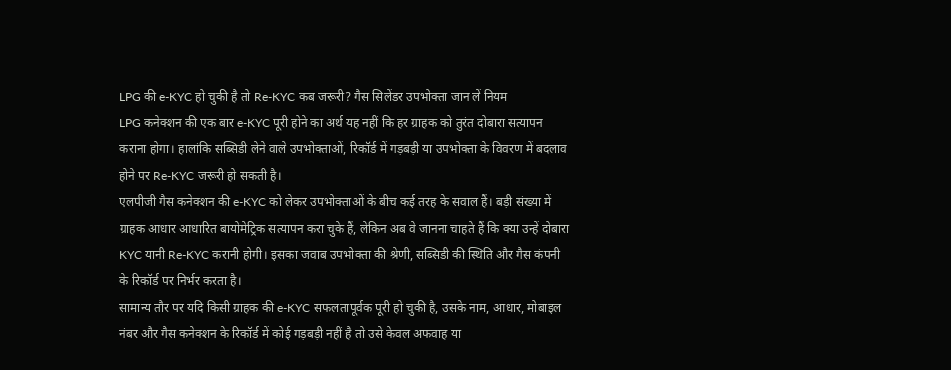LPG की e-KYC हो चुकी है तो Re-KYC कब जरूरी? गैस सिलेंडर उपभोक्ता जान लें नियम
LPG कनेक्शन की एक बार e-KYC पूरी होने का अर्थ यह नहीं कि हर ग्राहक को तुरंत दोबारा सत्यापन कराना होगा। हालांकि सब्सिडी लेने वाले उपभोक्ताओं, रिकॉर्ड में गड़बड़ी या उपभोक्ता के विवरण में बदलाव होने पर Re-KYC जरूरी हो सकती है।
एलपीजी गैस कनेक्शन की e-KYC को लेकर उपभोक्ताओं के बीच कई तरह के सवाल हैं। बड़ी संख्या में ग्राहक आधार आधारित बायोमेट्रिक सत्यापन करा चुके हैं, लेकिन अब वे जानना चाहते हैं कि क्या उन्हें दोबारा KYC यानी Re-KYC करानी होगी। इसका जवाब उपभोक्ता की श्रेणी, सब्सिडी की स्थिति और गैस कंपनी के रिकॉर्ड पर निर्भर करता है।
सामान्य तौर पर यदि किसी ग्राहक की e-KYC सफलतापूर्वक पूरी हो चुकी है, उसके नाम, आधार, मोबाइल नंबर और गैस कनेक्शन के रिकॉर्ड में कोई गड़बड़ी नहीं है तो उसे केवल अफवाह या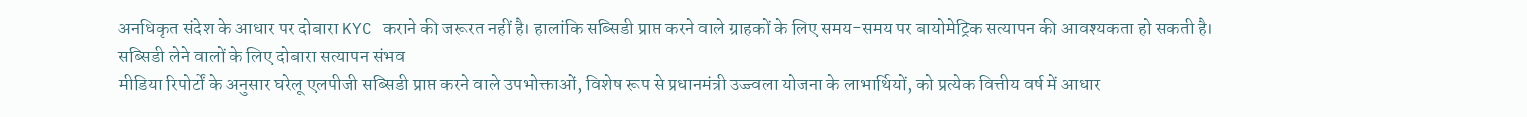अनधिकृत संदेश के आधार पर दोबारा KYC कराने की जरूरत नहीं है। हालांकि सब्सिडी प्राप्त करने वाले ग्राहकों के लिए समय-समय पर बायोमेट्रिक सत्यापन की आवश्यकता हो सकती है।
सब्सिडी लेने वालों के लिए दोबारा सत्यापन संभव
मीडिया रिपोर्टों के अनुसार घरेलू एलपीजी सब्सिडी प्राप्त करने वाले उपभोक्ताओं, विशेष रूप से प्रधानमंत्री उज्ज्वला योजना के लाभार्थियों, को प्रत्येक वित्तीय वर्ष में आधार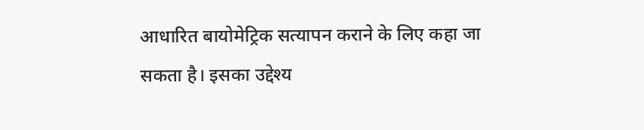आधारित बायोमेट्रिक सत्यापन कराने के लिए कहा जा सकता है। इसका उद्देश्य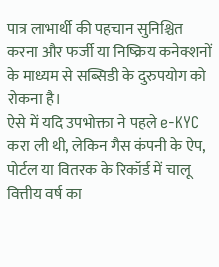पात्र लाभार्थी की पहचान सुनिश्चित करना और फर्जी या निष्क्रिय कनेक्शनों के माध्यम से सब्सिडी के दुरुपयोग को रोकना है।
ऐसे में यदि उपभोक्ता ने पहले e-KYC करा ली थी, लेकिन गैस कंपनी के ऐप, पोर्टल या वितरक के रिकॉर्ड में चालू वित्तीय वर्ष का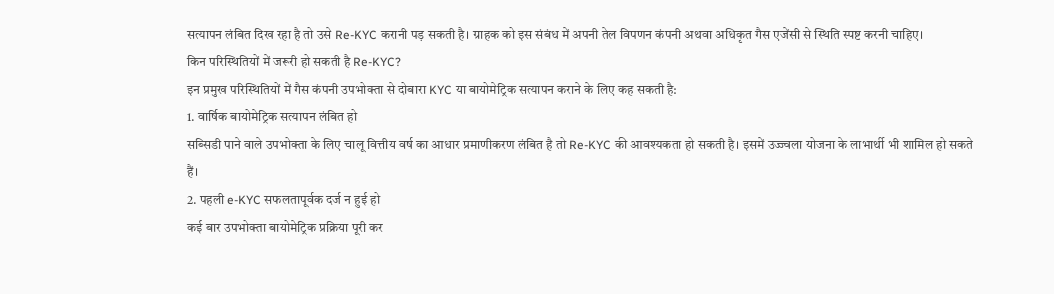सत्यापन लंबित दिख रहा है तो उसे Re-KYC करानी पड़ सकती है। ग्राहक को इस संबंध में अपनी तेल विपणन कंपनी अथवा अधिकृत गैस एजेंसी से स्थिति स्पष्ट करनी चाहिए।
किन परिस्थितियों में जरूरी हो सकती है Re-KYC?
इन प्रमुख परिस्थितियों में गैस कंपनी उपभोक्ता से दोबारा KYC या बायोमेट्रिक सत्यापन कराने के लिए कह सकती है:
1. वार्षिक बायोमेट्रिक सत्यापन लंबित हो
सब्सिडी पाने वाले उपभोक्ता के लिए चालू वित्तीय वर्ष का आधार प्रमाणीकरण लंबित है तो Re-KYC की आवश्यकता हो सकती है। इसमें उज्ज्वला योजना के लाभार्थी भी शामिल हो सकते हैं।
2. पहली e-KYC सफलतापूर्वक दर्ज न हुई हो
कई बार उपभोक्ता बायोमेट्रिक प्रक्रिया पूरी कर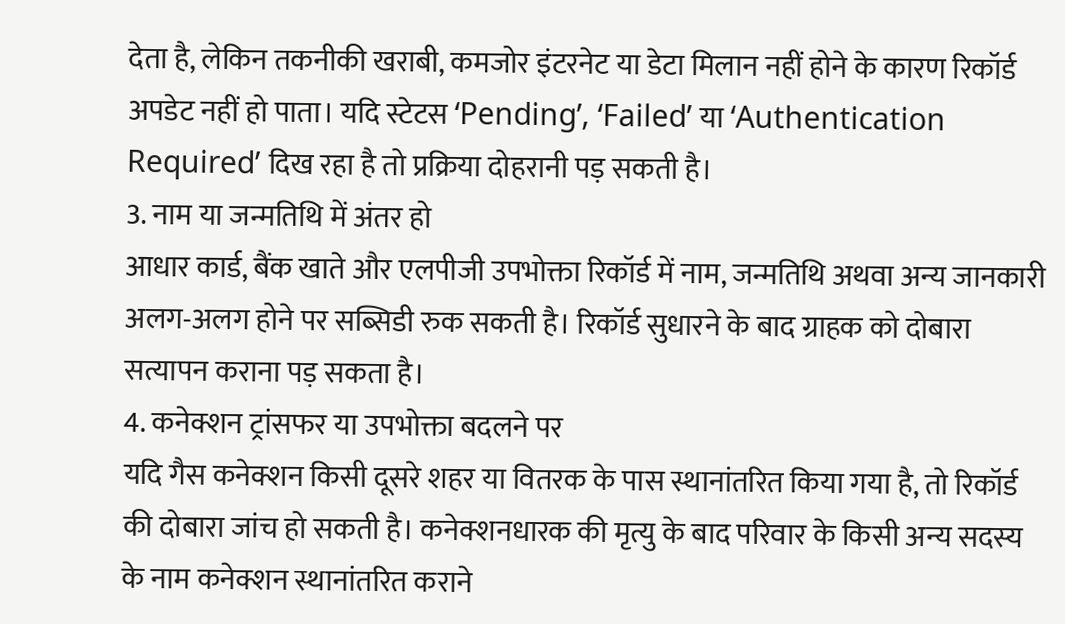देता है, लेकिन तकनीकी खराबी, कमजोर इंटरनेट या डेटा मिलान नहीं होने के कारण रिकॉर्ड अपडेट नहीं हो पाता। यदि स्टेटस ‘Pending’, ‘Failed’ या ‘Authentication Required’ दिख रहा है तो प्रक्रिया दोहरानी पड़ सकती है।
3. नाम या जन्मतिथि में अंतर हो
आधार कार्ड, बैंक खाते और एलपीजी उपभोक्ता रिकॉर्ड में नाम, जन्मतिथि अथवा अन्य जानकारी अलग-अलग होने पर सब्सिडी रुक सकती है। रिकॉर्ड सुधारने के बाद ग्राहक को दोबारा सत्यापन कराना पड़ सकता है।
4. कनेक्शन ट्रांसफर या उपभोक्ता बदलने पर
यदि गैस कनेक्शन किसी दूसरे शहर या वितरक के पास स्थानांतरित किया गया है, तो रिकॉर्ड की दोबारा जांच हो सकती है। कनेक्शनधारक की मृत्यु के बाद परिवार के किसी अन्य सदस्य के नाम कनेक्शन स्थानांतरित कराने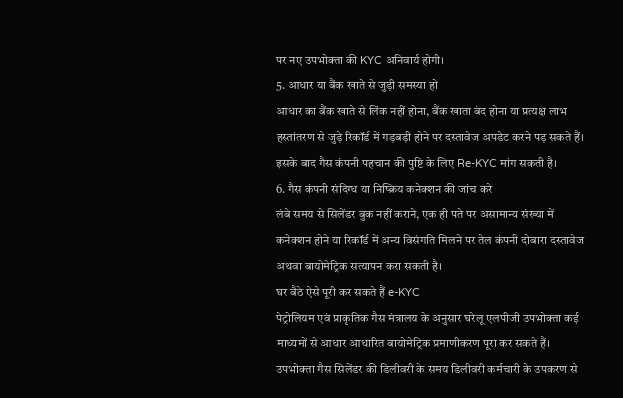पर नए उपभोक्ता की KYC अनिवार्य होगी।
5. आधार या बैंक खाते से जुड़ी समस्या हो
आधार का बैंक खाते से लिंक नहीं होना, बैंक खाता बंद होना या प्रत्यक्ष लाभ हस्तांतरण से जुड़े रिकॉर्ड में गड़बड़ी होने पर दस्तावेज अपडेट करने पड़ सकते हैं। इसके बाद गैस कंपनी पहचान की पुष्टि के लिए Re-KYC मांग सकती है।
6. गैस कंपनी संदिग्ध या निष्क्रिय कनेक्शन की जांच करे
लंबे समय से सिलेंडर बुक नहीं कराने, एक ही पते पर असामान्य संख्या में कनेक्शन होने या रिकॉर्ड में अन्य विसंगति मिलने पर तेल कंपनी दोबारा दस्तावेज अथवा बायोमेट्रिक सत्यापन करा सकती है।
घर बैठे ऐसे पूरी कर सकते हैं e-KYC
पेट्रोलियम एवं प्राकृतिक गैस मंत्रालय के अनुसार घरेलू एलपीजी उपभोक्ता कई माध्यमों से आधार आधारित बायोमेट्रिक प्रमाणीकरण पूरा कर सकते हैं। उपभोक्ता गैस सिलेंडर की डिलीवरी के समय डिलीवरी कर्मचारी के उपकरण से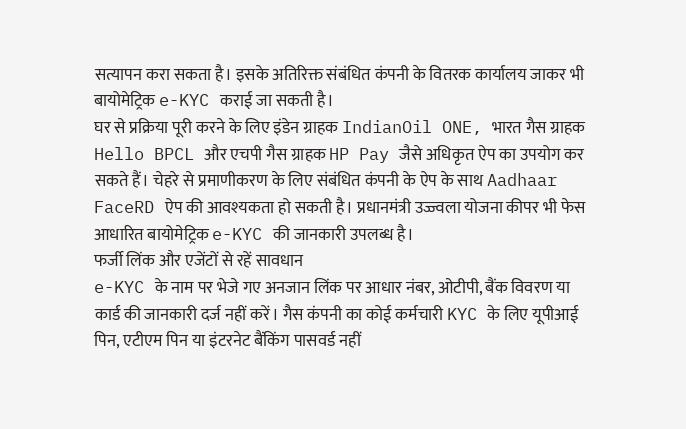सत्यापन करा सकता है। इसके अतिरिक्त संबंधित कंपनी के वितरक कार्यालय जाकर भी बायोमेट्रिक e-KYC कराई जा सकती है।
घर से प्रक्रिया पूरी करने के लिए इंडेन ग्राहक IndianOil ONE, भारत गैस ग्राहक Hello BPCL और एचपी गैस ग्राहक HP Pay जैसे अधिकृत ऐप का उपयोग कर सकते हैं। चेहरे से प्रमाणीकरण के लिए संबंधित कंपनी के ऐप के साथ Aadhaar FaceRD ऐप की आवश्यकता हो सकती है। प्रधानमंत्री उज्ज्वला योजना कीपर भी फेस आधारित बायोमेट्रिक e-KYC की जानकारी उपलब्ध है।
फर्जी लिंक और एजेंटों से रहें सावधान
e-KYC के नाम पर भेजे गए अनजान लिंक पर आधार नंबर, ओटीपी, बैंक विवरण या कार्ड की जानकारी दर्ज नहीं करें। गैस कंपनी का कोई कर्मचारी KYC के लिए यूपीआई पिन, एटीएम पिन या इंटरनेट बैंकिंग पासवर्ड नहीं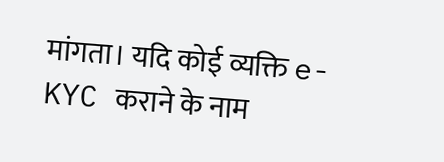मांगता। यदि कोई व्यक्ति e-KYC कराने के नाम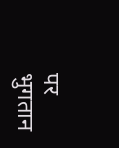पर भुगतान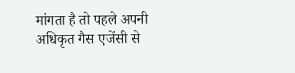मांगता है तो पहले अपनी अधिकृत गैस एजेंसी से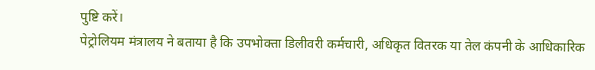पुष्टि करें।
पेट्रोलियम मंत्रालय ने बताया है कि उपभोक्ता डिलीवरी कर्मचारी, अधिकृत वितरक या तेल कंपनी के आधिकारिक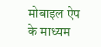मोबाइल ऐप के माध्यम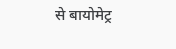से बायोमेट्र